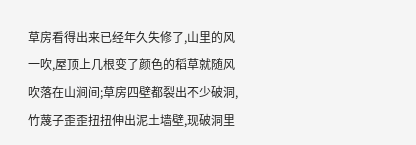草房看得出来已经年久失修了,山里的风一吹,屋顶上几根变了颜色的稻草就随风吹落在山涧间;草房四壁都裂出不少破洞,竹蔑子歪歪扭扭伸出泥土墙壁,现破洞里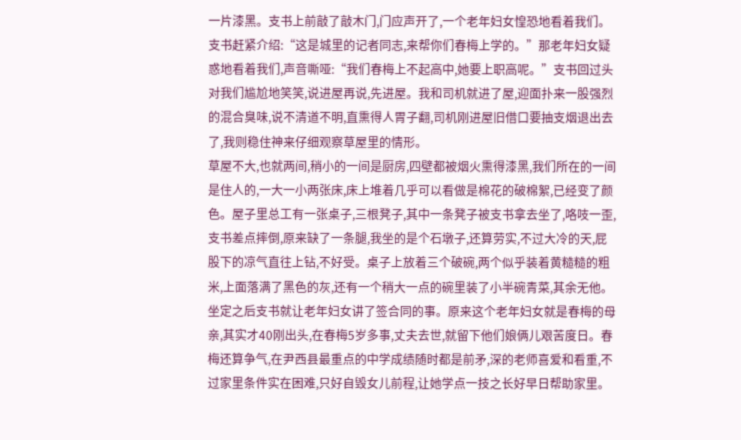一片漆黑。支书上前敲了敲木门,门应声开了,一个老年妇女惶恐地看着我们。支书赶紧介绍:“这是城里的记者同志,来帮你们春梅上学的。”那老年妇女疑惑地看着我们,声音嘶哑:“我们春梅上不起高中,她要上职高呢。”支书回过头对我们尴尬地笑笑,说进屋再说,先进屋。我和司机就进了屋,迎面扑来一股强烈的混合臭味,说不清道不明,直熏得人胃子翻,司机刚进屋旧借口要抽支烟退出去了,我则稳住神来仔细观察草屋里的情形。
草屋不大,也就两间,稍小的一间是厨房,四壁都被烟火熏得漆黑,我们所在的一间是住人的,一大一小两张床,床上堆着几乎可以看做是棉花的破棉絮,已经变了颜色。屋子里总工有一张桌子,三根凳子,其中一条凳子被支书拿去坐了,咯吱一歪,支书差点摔倒,原来缺了一条腿,我坐的是个石墩子,还算劳实,不过大冷的天,屁股下的凉气直往上钻,不好受。桌子上放着三个破碗,两个似乎装着黄糙糙的粗米,上面落满了黑色的灰,还有一个稍大一点的碗里装了小半碗青菜,其余无他。
坐定之后支书就让老年妇女讲了签合同的事。原来这个老年妇女就是春梅的母亲,其实才40刚出头,在春梅5岁多事,丈夫去世,就留下他们娘俩儿艰苦度日。春梅还算争气,在尹西县最重点的中学成绩随时都是前矛,深的老师喜爱和看重,不过家里条件实在困难,只好自毁女儿前程,让她学点一技之长好早日帮助家里。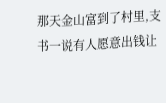那天金山富到了村里,支书一说有人愿意出钱让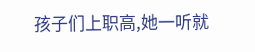孩子们上职高,她一听就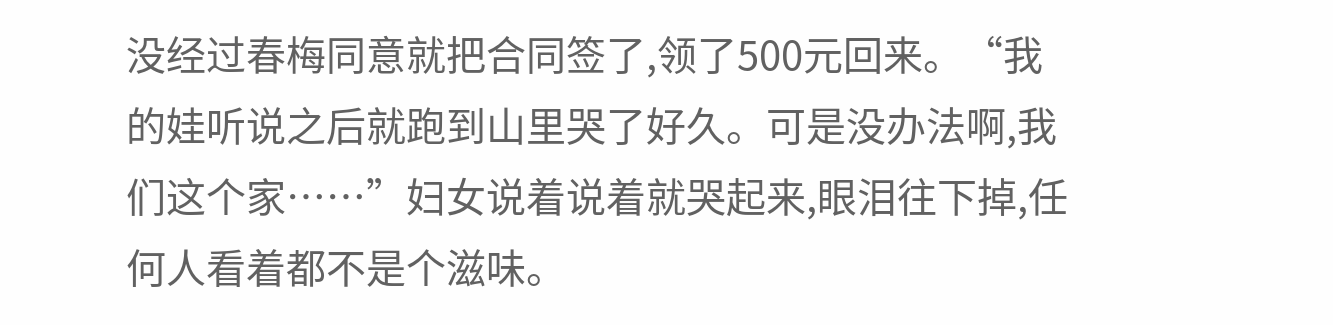没经过春梅同意就把合同签了,领了500元回来。“我的娃听说之后就跑到山里哭了好久。可是没办法啊,我们这个家……”妇女说着说着就哭起来,眼泪往下掉,任何人看着都不是个滋味。